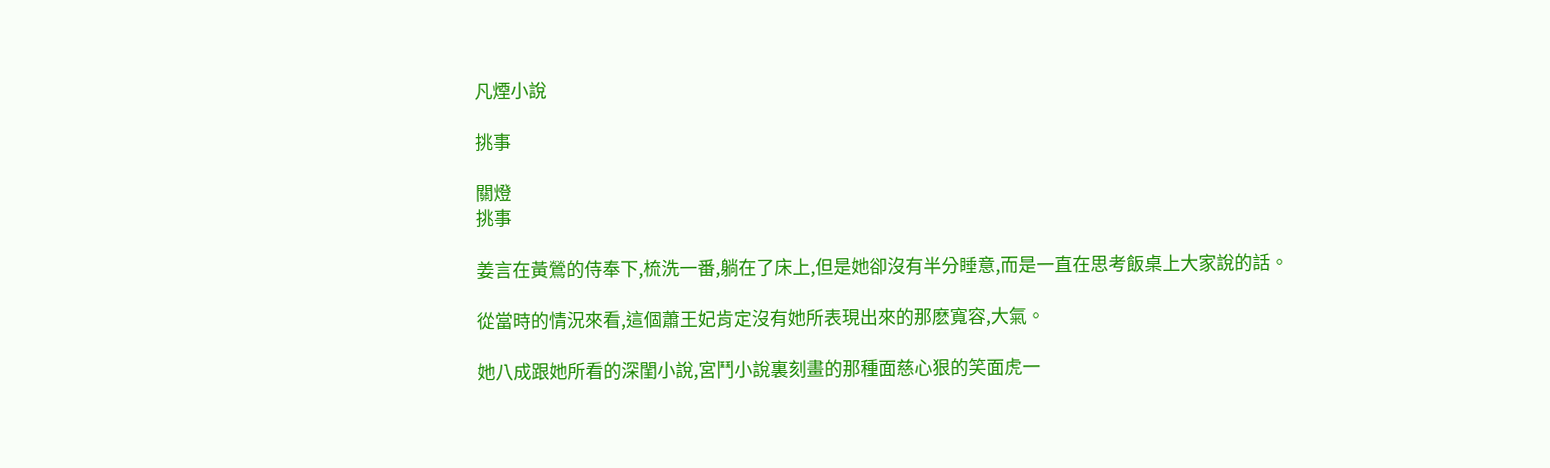凡煙小說

挑事

關燈
挑事

姜言在黃鶯的侍奉下,梳洗一番,躺在了床上,但是她卻沒有半分睡意,而是一直在思考飯桌上大家說的話。

從當時的情況來看,這個蕭王妃肯定沒有她所表現出來的那麽寬容,大氣。

她八成跟她所看的深閨小說,宮鬥小說裏刻畫的那種面慈心狠的笑面虎一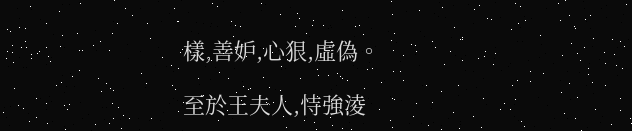樣,善妒,心狠,虛偽。

至於王夫人,恃強淩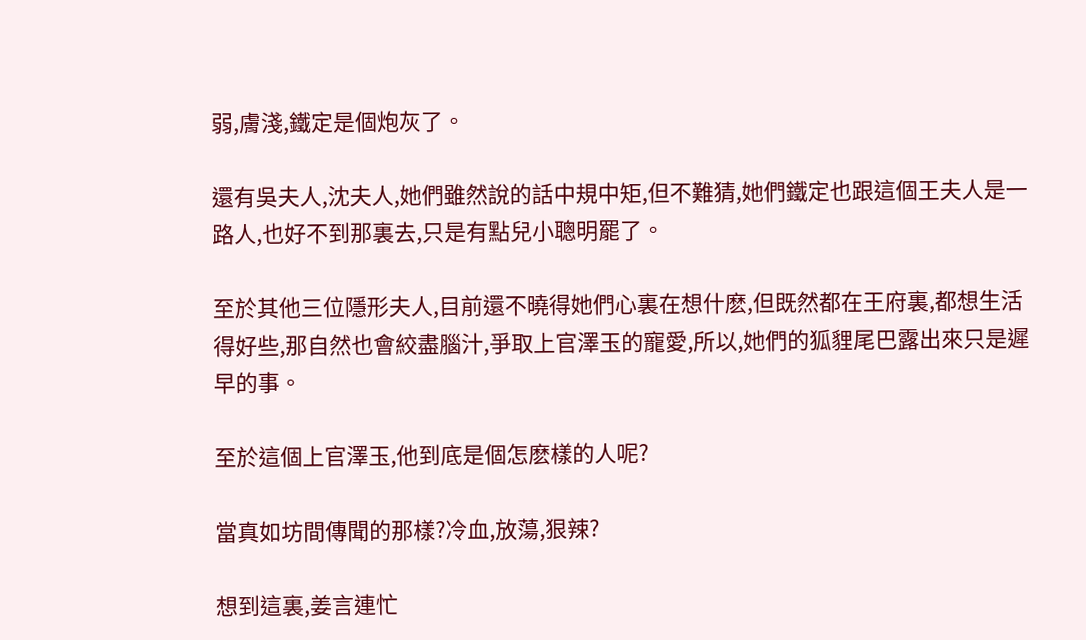弱,膚淺,鐵定是個炮灰了。

還有吳夫人,沈夫人,她們雖然說的話中規中矩,但不難猜,她們鐵定也跟這個王夫人是一路人,也好不到那裏去,只是有點兒小聰明罷了。

至於其他三位隱形夫人,目前還不曉得她們心裏在想什麽,但既然都在王府裏,都想生活得好些,那自然也會絞盡腦汁,爭取上官澤玉的寵愛,所以,她們的狐貍尾巴露出來只是遲早的事。

至於這個上官澤玉,他到底是個怎麽樣的人呢?

當真如坊間傳聞的那樣?冷血,放蕩,狠辣?

想到這裏,姜言連忙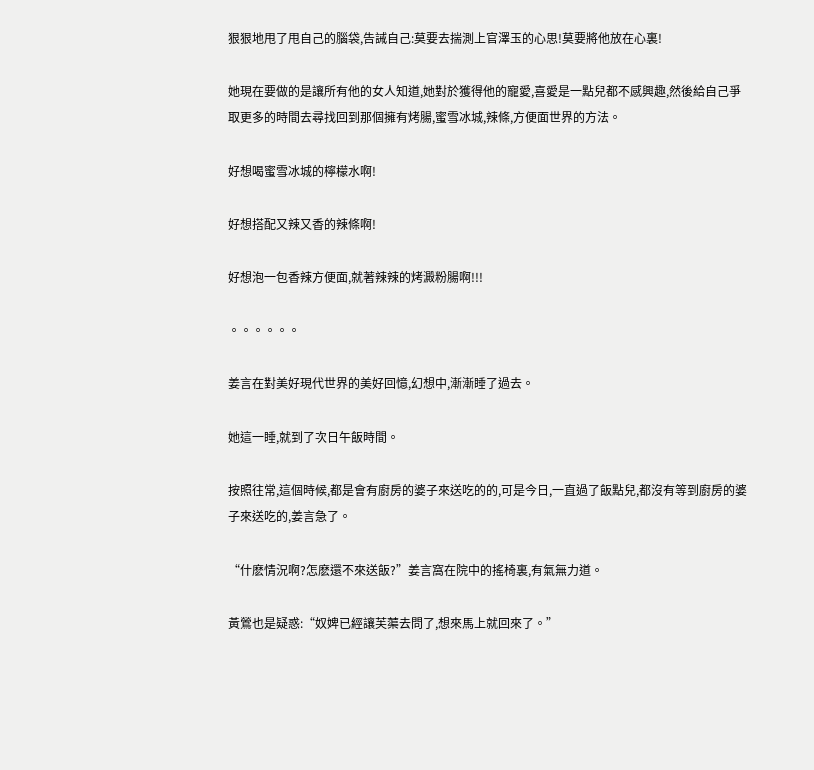狠狠地甩了甩自己的腦袋,告誡自己:莫要去揣測上官澤玉的心思!莫要將他放在心裏!

她現在要做的是讓所有他的女人知道,她對於獲得他的寵愛,喜愛是一點兒都不感興趣,然後給自己爭取更多的時間去尋找回到那個擁有烤腸,蜜雪冰城,辣條,方便面世界的方法。

好想喝蜜雪冰城的檸檬水啊!

好想搭配又辣又香的辣條啊!

好想泡一包香辣方便面,就著辣辣的烤澱粉腸啊!!!

。。。。。。

姜言在對美好現代世界的美好回憶,幻想中,漸漸睡了過去。

她這一睡,就到了次日午飯時間。

按照往常,這個時候,都是會有廚房的婆子來送吃的的,可是今日,一直過了飯點兒,都沒有等到廚房的婆子來送吃的,姜言急了。

“什麽情況啊?怎麽還不來送飯?”姜言窩在院中的搖椅裏,有氣無力道。

黃鶯也是疑惑:“奴婢已經讓芙蕖去問了,想來馬上就回來了。”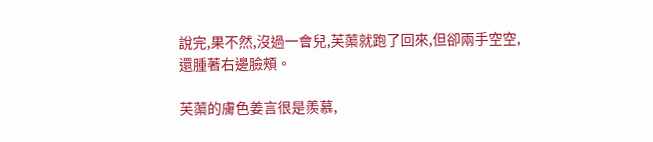說完,果不然,沒過一會兒,芙蕖就跑了回來,但卻兩手空空,還腫著右邊臉頰。

芙蕖的膚色姜言很是羨慕,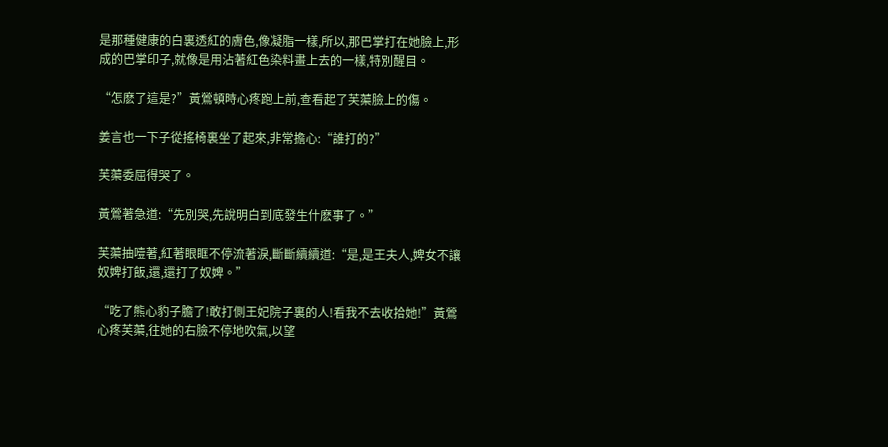是那種健康的白裏透紅的膚色,像凝脂一樣,所以,那巴掌打在她臉上,形成的巴掌印子,就像是用沾著紅色染料畫上去的一樣,特別醒目。

“怎麽了這是?”黃鶯頓時心疼跑上前,查看起了芙蕖臉上的傷。

姜言也一下子從搖椅裏坐了起來,非常擔心:“誰打的?”

芙蕖委屈得哭了。

黃鶯著急道:“先別哭,先說明白到底發生什麽事了。”

芙蕖抽噎著,紅著眼眶不停流著淚,斷斷續續道:“是,是王夫人,婢女不讓奴婢打飯,還,還打了奴婢。”

“吃了熊心豹子膽了!敢打側王妃院子裏的人!看我不去收拾她!”黃鶯心疼芙蕖,往她的右臉不停地吹氣,以望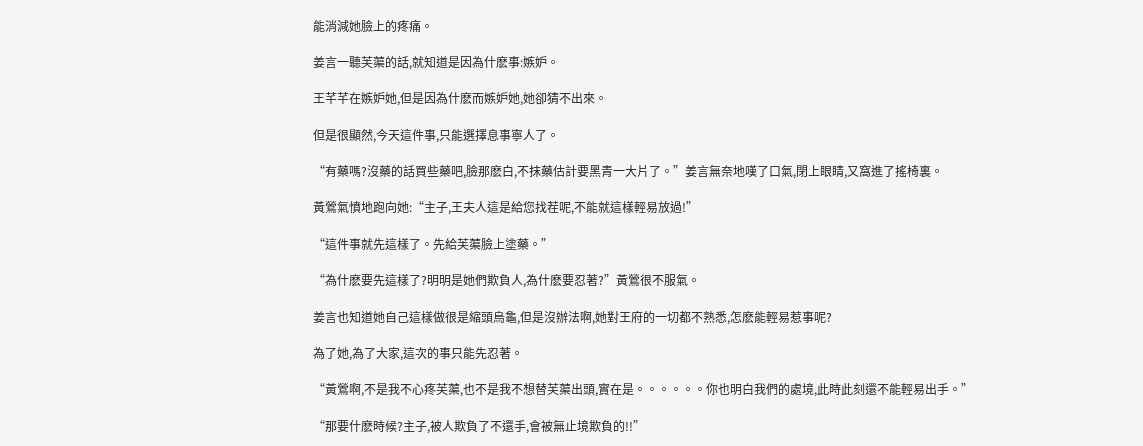能消減她臉上的疼痛。

姜言一聽芙蕖的話,就知道是因為什麽事:嫉妒。

王芊芊在嫉妒她,但是因為什麽而嫉妒她,她卻猜不出來。

但是很顯然,今天這件事,只能選擇息事寧人了。

“有藥嗎?沒藥的話買些藥吧,臉那麽白,不抹藥估計要黑青一大片了。”姜言無奈地嘆了口氣,閉上眼睛,又窩進了搖椅裏。

黃鶯氣憤地跑向她:“主子,王夫人這是給您找茬呢,不能就這樣輕易放過!”

“這件事就先這樣了。先給芙蕖臉上塗藥。”

“為什麽要先這樣了?明明是她們欺負人,為什麽要忍著?”黃鶯很不服氣。

姜言也知道她自己這樣做很是縮頭烏龜,但是沒辦法啊,她對王府的一切都不熟悉,怎麽能輕易惹事呢?

為了她,為了大家,這次的事只能先忍著。

“黃鶯啊,不是我不心疼芙蕖,也不是我不想替芙蕖出頭,實在是。。。。。。你也明白我們的處境,此時此刻還不能輕易出手。”

“那要什麽時候?主子,被人欺負了不還手,會被無止境欺負的!!”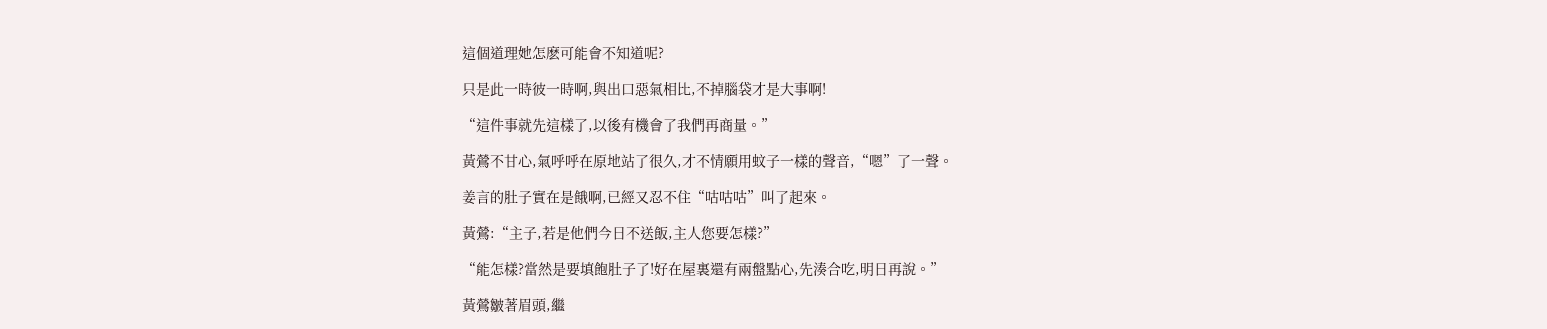這個道理她怎麽可能會不知道呢?

只是此一時彼一時啊,與出口惡氣相比,不掉腦袋才是大事啊!

“這件事就先這樣了,以後有機會了我們再商量。”

黃鶯不甘心,氣呼呼在原地站了很久,才不情願用蚊子一樣的聲音,“嗯”了一聲。

姜言的肚子實在是餓啊,已經又忍不住“咕咕咕”叫了起來。

黃鶯:“主子,若是他們今日不送飯,主人您要怎樣?”

“能怎樣?當然是要填飽肚子了!好在屋裏還有兩盤點心,先湊合吃,明日再說。”

黃鶯皺著眉頭,繼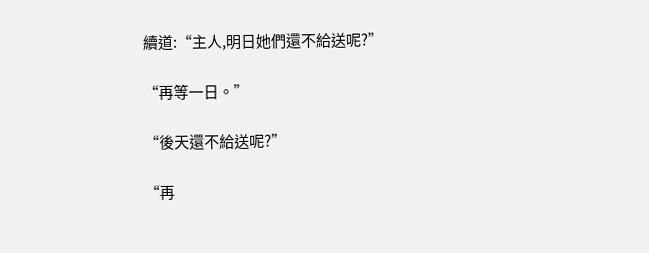續道:“主人,明日她們還不給送呢?”

“再等一日。”

“後天還不給送呢?”

“再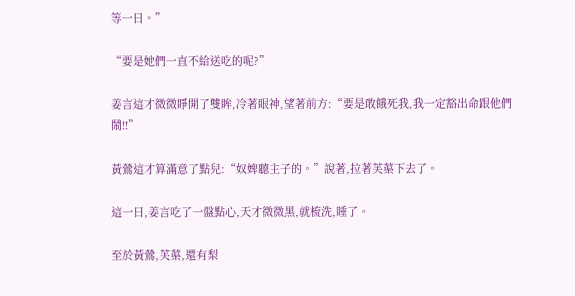等一日。”

“要是她們一直不給送吃的呢?”

姜言這才微微睜開了雙眸,冷著眼神,望著前方:“要是敢餓死我,我一定豁出命跟他們鬧!!”

黃鶯這才算滿意了點兒:“奴婢聽主子的。”說著,拉著芙蕖下去了。

這一日,姜言吃了一盤點心,天才微微黑,就梳洗,睡了。

至於黃鶯,芙蕖,還有梨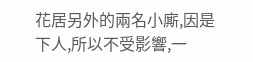花居另外的兩名小廝,因是下人,所以不受影響,一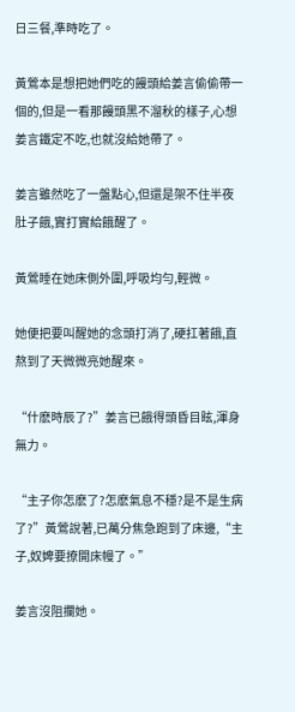日三餐,準時吃了。

黃鶯本是想把她們吃的饅頭給姜言偷偷帶一個的,但是一看那饅頭黑不溜秋的樣子,心想姜言鐵定不吃,也就沒給她帶了。

姜言雖然吃了一盤點心,但還是架不住半夜肚子餓,實打實給餓醒了。

黃鶯睡在她床側外圍,呼吸均勻,輕微。

她便把要叫醒她的念頭打消了,硬扛著餓,直熬到了天微微亮她醒來。

“什麽時辰了?”姜言已餓得頭昏目眩,渾身無力。

“主子你怎麽了?怎麽氣息不穩?是不是生病了?”黃鶯說著,已萬分焦急跑到了床邊,“主子,奴婢要撩開床幔了。”

姜言沒阻攔她。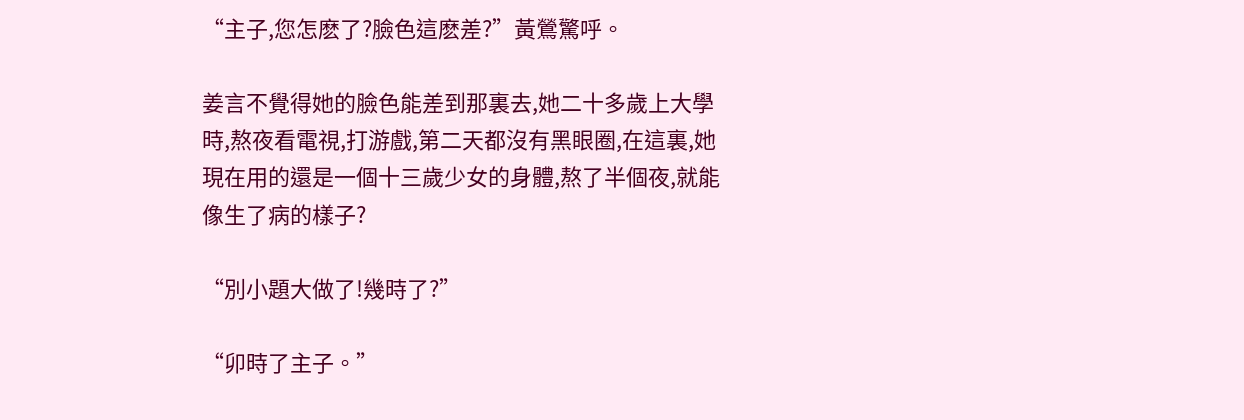“主子,您怎麽了?臉色這麽差?”黃鶯驚呼。

姜言不覺得她的臉色能差到那裏去,她二十多歲上大學時,熬夜看電視,打游戲,第二天都沒有黑眼圈,在這裏,她現在用的還是一個十三歲少女的身體,熬了半個夜,就能像生了病的樣子?

“別小題大做了!幾時了?”

“卯時了主子。”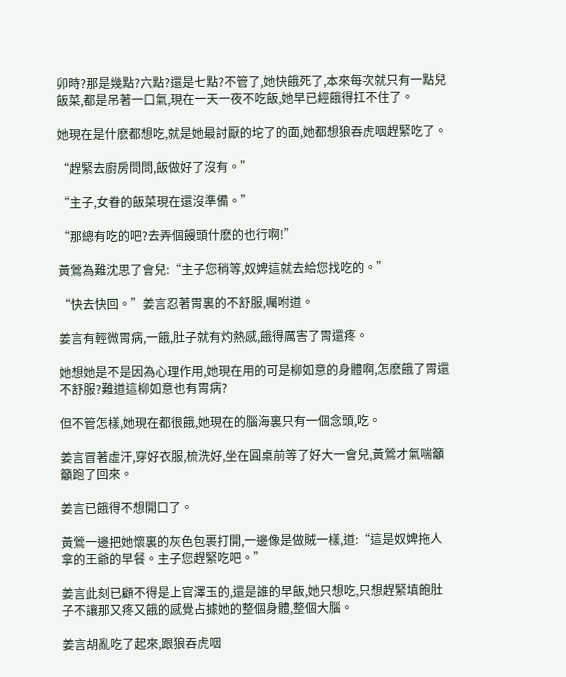卯時?那是幾點?六點?還是七點?不管了,她快餓死了,本來每次就只有一點兒飯菜,都是吊著一口氣,現在一天一夜不吃飯,她早已經餓得扛不住了。

她現在是什麽都想吃,就是她最討厭的坨了的面,她都想狼吞虎咽趕緊吃了。

“趕緊去廚房問問,飯做好了沒有。”

“主子,女眷的飯菜現在還沒準備。”

“那總有吃的吧?去弄個饅頭什麽的也行啊!”

黃鶯為難沈思了會兒:“主子您稍等,奴婢這就去給您找吃的。”

“快去快回。”姜言忍著胃裏的不舒服,囑咐道。

姜言有輕微胃病,一餓,肚子就有灼熱感,餓得厲害了胃還疼。

她想她是不是因為心理作用,她現在用的可是柳如意的身體啊,怎麽餓了胃還不舒服?難道這柳如意也有胃病?

但不管怎樣,她現在都很餓,她現在的腦海裏只有一個念頭,吃。

姜言冒著虛汗,穿好衣服,梳洗好,坐在圓桌前等了好大一會兒,黃鶯才氣喘籲籲跑了回來。

姜言已餓得不想開口了。

黃鶯一邊把她懷裏的灰色包裹打開,一邊像是做賊一樣,道:“這是奴婢拖人拿的王爺的早餐。主子您趕緊吃吧。”

姜言此刻已顧不得是上官澤玉的,還是誰的早飯,她只想吃,只想趕緊填飽肚子不讓那又疼又餓的感覺占據她的整個身體,整個大腦。

姜言胡亂吃了起來,跟狼吞虎咽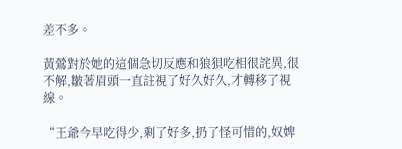差不多。

黃鶯對於她的這個急切反應和狼狽吃相很詫異,很不解,皺著眉頭一直註視了好久好久,才轉移了視線。

“王爺今早吃得少,剩了好多,扔了怪可惜的,奴婢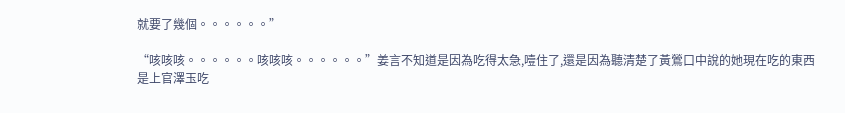就要了幾個。。。。。。”

“咳咳咳。。。。。。咳咳咳。。。。。。”姜言不知道是因為吃得太急,噎住了,還是因為聽清楚了黃鶯口中說的她現在吃的東西是上官澤玉吃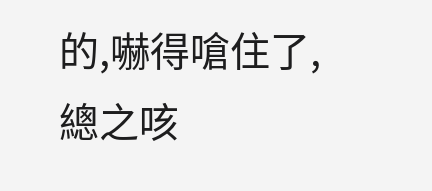的,嚇得嗆住了,總之咳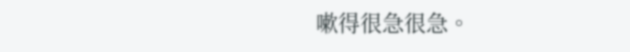嗽得很急很急。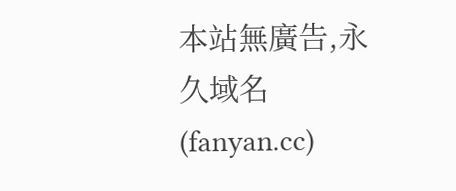本站無廣告,永久域名(fanyan.cc)